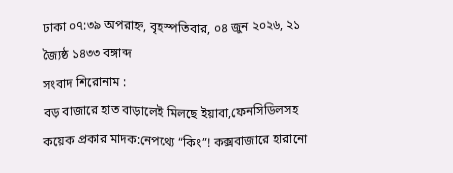ঢাকা ০৭:৩৯ অপরাহ্ন, বৃহস্পতিবার, ০৪ জুন ২০২৬, ২১ জ্যৈষ্ঠ ১৪৩৩ বঙ্গাব্দ
সংবাদ শিরোনাম :
বড় বাজারে হাত বাড়ালেই মিলছে ইয়াবা,ফেনসিডিলসহ কয়েক প্রকার মাদক:নেপথ্যে “কিং”! কক্সবাজারে হারানো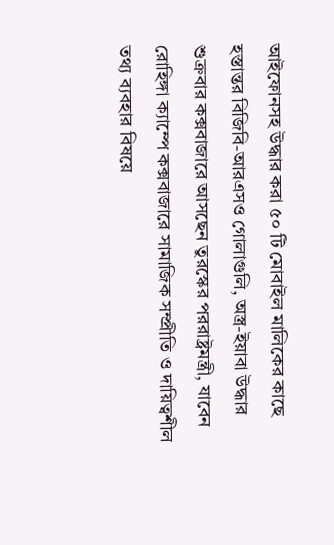আইফোনসহ উদ্ধার করা ৫০ টি মোবাইল মালিকের কাছে হস্তান্তর বিজিবি-আরএসও গোলাগুলি, অস্ত্র-ইয়াবা উদ্ধার শুক্রবার কক্সবাজারে আসছেন তুরস্কের পররাষ্ট্রমন্ত্রী, যাবেন রোহিঙ্গা ক্যাম্পে কক্সবাজারে সামাজিক সম্প্রীতি ও দায়িত্বশীল তথ্য ব্যবহার বিষয়ে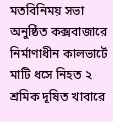মতবিনিময় সভা অনুষ্ঠিত কক্সবাজারে নির্মাণাধীন কালভার্টে মাটি ধসে নিহত ২ শ্রমিক দূষিত খাবারে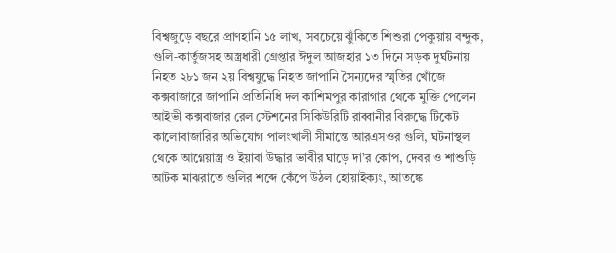বিশ্বজুড়ে বছরে প্রাণহানি ১৫ লাখ, সবচেয়ে ঝুঁকিতে শিশুরা পেকুয়ায় বন্দুক, গুলি-কার্তুজসহ অস্ত্রধারী গ্রেপ্তার ঈদুল আজহার ১৩ দিনে সড়ক দুর্ঘটনায় নিহত ২৮১ জন ২য় বিশ্বযুদ্ধে নিহত জাপানি সৈন্যদের স্মৃতির খোঁজে কক্সবাজারে জাপানি প্রতিনিধি দল কাশিমপুর কারাগার থেকে মুক্তি পেলেন আইভী কক্সবাজার রেল স্টেশনের সিকিউরিটি রাব্বানীর বিরুদ্ধে টিকেট কালোবাজারির অভিযোগ পালংখালী সীমান্তে আরএসওর গুলি, ঘটনাস্থল থেকে আগ্নেয়াস্ত্র ও ইয়াবা উদ্ধার ভাবীর ঘাড়ে দা’র কোপ, দেবর ও শাশুড়ি আটক মাঝরাতে গুলির শব্দে কেঁপে উঠল হোয়াইক্যং, আতঙ্কে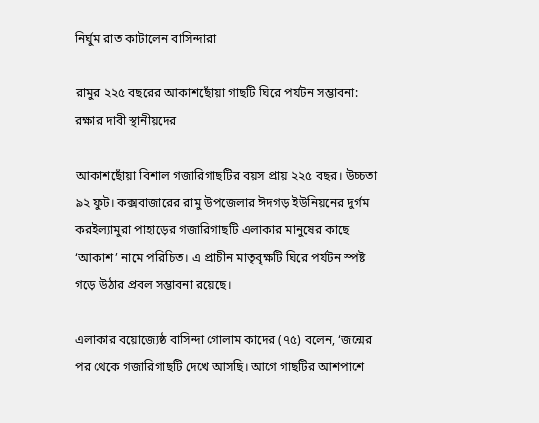নির্ঘুম রাত কাটালেন বাসিন্দারা

রামুর ২২৫ বছরের আকাশছোঁয়া গাছটি ঘিরে পর্যটন সম্ভাবনা: রক্ষার দাবী স্থানীয়দের

আকাশছোঁয়া বিশাল গজারিগাছটির বয়স প্রায় ২২৫ বছর। উচ্চতা ৯২ ফুট। কক্সবাজারের রামু উপজেলার ঈদগড় ইউনিয়নের দুর্গম করইল্যামুরা পাহাড়ের গজারিগাছটি এলাকার মানুষের কাছে ‘আকাশ’ নামে পরিচিত। এ প্রাচীন মাতৃবৃক্ষটি ঘিরে পর্যটন স্পষ্ট গড়ে উঠার প্রবল সম্ভাবনা রয়েছে।

এলাকার বয়োজ্যেষ্ঠ বাসিন্দা গোলাম কাদের (৭৫) বলেন, ‘জন্মের পর থেকে গজারিগাছটি দেখে আসছি। আগে গাছটির আশপাশে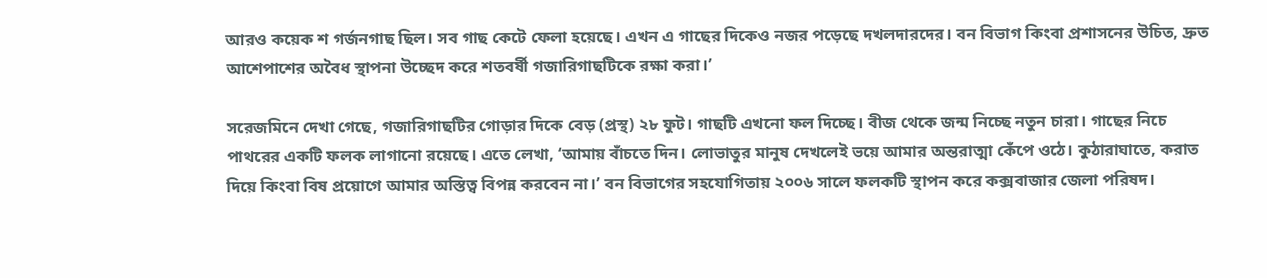আরও কয়েক শ গর্জনগাছ ছিল। সব গাছ কেটে ফেলা হয়েছে। এখন এ গাছের দিকেও নজর পড়েছে দখলদারদের। বন বিভাগ কিংবা প্রশাসনের উচিত, দ্রুত আশেপাশের অবৈধ স্থাপনা উচ্ছেদ করে শতবর্ষী গজারিগাছটিকে রক্ষা করা।’

সরেজমিনে দেখা গেছে, গজারিগাছটির গোড়ার দিকে বেড় (প্রস্থ) ২৮ ফুট। গাছটি এখনো ফল দিচ্ছে। বীজ থেকে জন্ম নিচ্ছে নতুন চারা। গাছের নিচে পাথরের একটি ফলক লাগানো রয়েছে। এতে লেখা, ‘আমায় বাঁচতে দিন। লোভাতুর মানুষ দেখলেই ভয়ে আমার অন্তরাত্মা কেঁপে ওঠে। কুঠারাঘাতে, করাত দিয়ে কিংবা বিষ প্রয়োগে আমার অস্তিত্ব বিপন্ন করবেন না।’ বন বিভাগের সহযোগিতায় ২০০৬ সালে ফলকটি স্থাপন করে কক্সবাজার জেলা পরিষদ।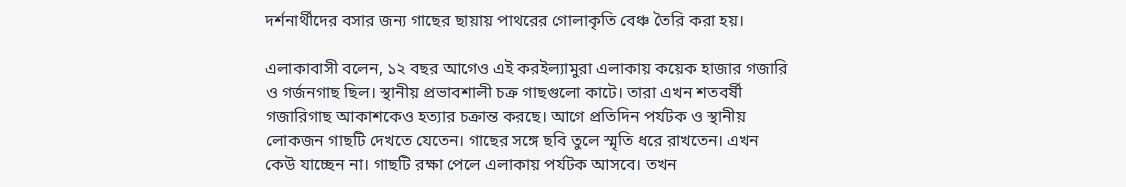দর্শনার্থীদের বসার জন্য গাছের ছায়ায় পাথরের গোলাকৃতি বেঞ্চ তৈরি করা হয়।

এলাকাবাসী বলেন, ১২ বছর আগেও এই করইল্যামুরা এলাকায় কয়েক হাজার গজারি ও গর্জনগাছ ছিল। স্থানীয় প্রভাবশালী চক্র গাছগুলো কাটে। তারা এখন শতবর্ষী গজারিগাছ আকাশকেও হত্যার চক্রান্ত করছে। আগে প্রতিদিন পর্যটক ও স্থানীয় লোকজন গাছটি দেখতে যেতেন। গাছের সঙ্গে ছবি তুলে স্মৃতি ধরে রাখতেন। এখন কেউ যাচ্ছেন না। গাছটি রক্ষা পেলে এলাকায় পর্যটক আসবে। তখন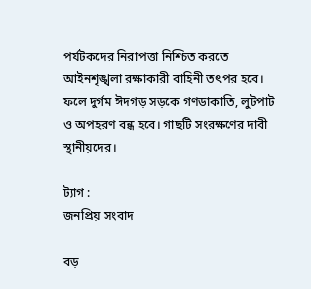পর্যটকদের নিরাপত্তা নিশ্চিত করতে আইনশৃঙ্খলা রক্ষাকারী বাহিনী তৎপর হবে। ফলে দুর্গম ঈদগড় সড়কে গণডাকাতি, লুটপাট ও অপহরণ বন্ধ হবে। গাছটি সংরক্ষণের দাবী স্থানীয়দের।

ট্যাগ :
জনপ্রিয় সংবাদ

বড়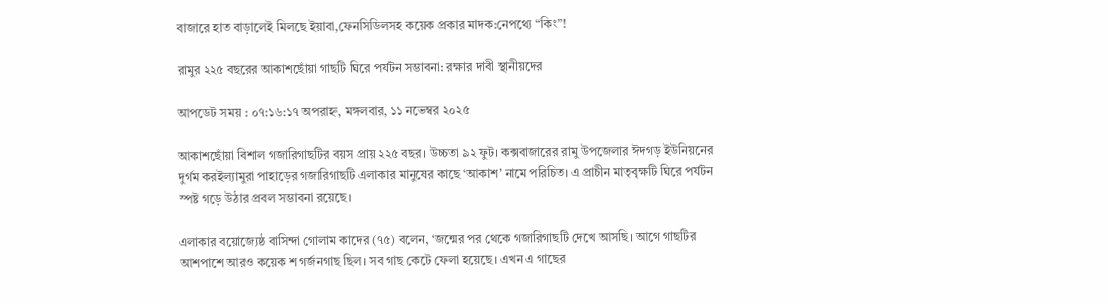বাজারে হাত বাড়ালেই মিলছে ইয়াবা,ফেনসিডিলসহ কয়েক প্রকার মাদক:নেপথ্যে “কিং”!

রামুর ২২৫ বছরের আকাশছোঁয়া গাছটি ঘিরে পর্যটন সম্ভাবনা: রক্ষার দাবী স্থানীয়দের

আপডেট সময় : ০৭:১৬:১৭ অপরাহ্ন, মঙ্গলবার, ১১ নভেম্বর ২০২৫

আকাশছোঁয়া বিশাল গজারিগাছটির বয়স প্রায় ২২৫ বছর। উচ্চতা ৯২ ফুট। কক্সবাজারের রামু উপজেলার ঈদগড় ইউনিয়নের দুর্গম করইল্যামুরা পাহাড়ের গজারিগাছটি এলাকার মানুষের কাছে ‘আকাশ’ নামে পরিচিত। এ প্রাচীন মাতৃবৃক্ষটি ঘিরে পর্যটন স্পষ্ট গড়ে উঠার প্রবল সম্ভাবনা রয়েছে।

এলাকার বয়োজ্যেষ্ঠ বাসিন্দা গোলাম কাদের (৭৫) বলেন, ‘জন্মের পর থেকে গজারিগাছটি দেখে আসছি। আগে গাছটির আশপাশে আরও কয়েক শ গর্জনগাছ ছিল। সব গাছ কেটে ফেলা হয়েছে। এখন এ গাছের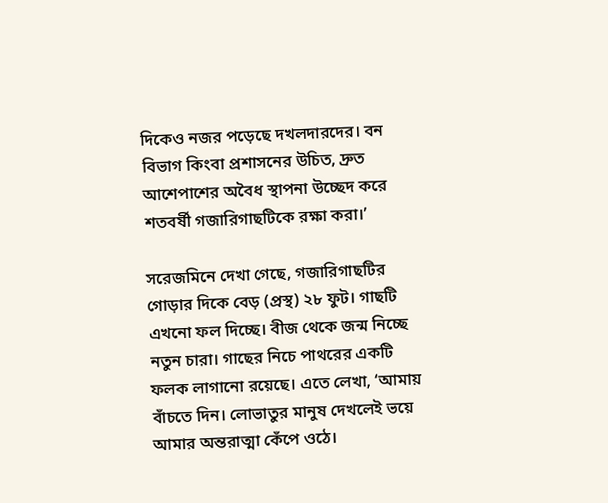দিকেও নজর পড়েছে দখলদারদের। বন বিভাগ কিংবা প্রশাসনের উচিত, দ্রুত আশেপাশের অবৈধ স্থাপনা উচ্ছেদ করে শতবর্ষী গজারিগাছটিকে রক্ষা করা।’

সরেজমিনে দেখা গেছে, গজারিগাছটির গোড়ার দিকে বেড় (প্রস্থ) ২৮ ফুট। গাছটি এখনো ফল দিচ্ছে। বীজ থেকে জন্ম নিচ্ছে নতুন চারা। গাছের নিচে পাথরের একটি ফলক লাগানো রয়েছে। এতে লেখা, ‘আমায় বাঁচতে দিন। লোভাতুর মানুষ দেখলেই ভয়ে আমার অন্তরাত্মা কেঁপে ওঠে।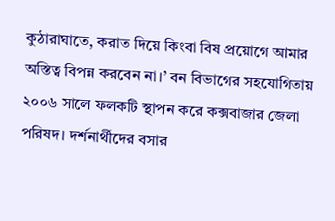কুঠারাঘাতে, করাত দিয়ে কিংবা বিষ প্রয়োগে আমার অস্তিত্ব বিপন্ন করবেন না।’ বন বিভাগের সহযোগিতায় ২০০৬ সালে ফলকটি স্থাপন করে কক্সবাজার জেলা পরিষদ। দর্শনার্থীদের বসার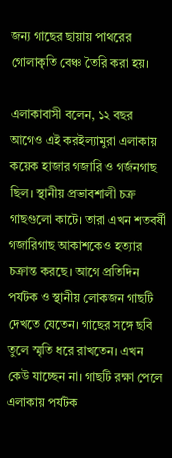জন্য গাছের ছায়ায় পাথরের গোলাকৃতি বেঞ্চ তৈরি করা হয়।

এলাকাবাসী বলেন, ১২ বছর আগেও এই করইল্যামুরা এলাকায় কয়েক হাজার গজারি ও গর্জনগাছ ছিল। স্থানীয় প্রভাবশালী চক্র গাছগুলো কাটে। তারা এখন শতবর্ষী গজারিগাছ আকাশকেও হত্যার চক্রান্ত করছে। আগে প্রতিদিন পর্যটক ও স্থানীয় লোকজন গাছটি দেখতে যেতেন। গাছের সঙ্গে ছবি তুলে স্মৃতি ধরে রাখতেন। এখন কেউ যাচ্ছেন না। গাছটি রক্ষা পেলে এলাকায় পর্যটক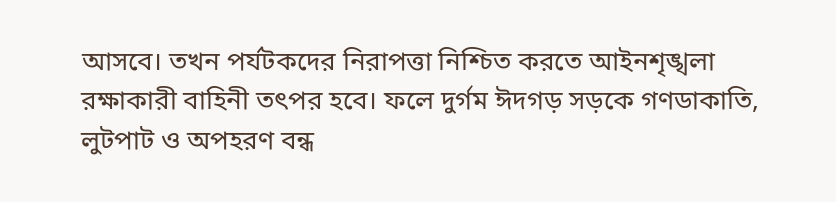আসবে। তখন পর্যটকদের নিরাপত্তা নিশ্চিত করতে আইনশৃঙ্খলা রক্ষাকারী বাহিনী তৎপর হবে। ফলে দুর্গম ঈদগড় সড়কে গণডাকাতি, লুটপাট ও অপহরণ বন্ধ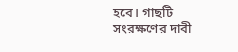হবে। গাছটি সংরক্ষণের দাবী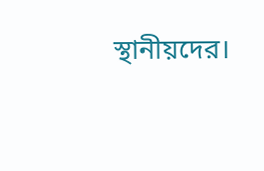স্থানীয়দের।